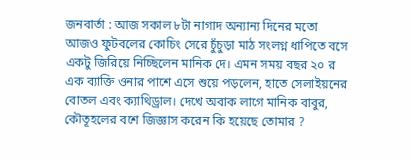জনবার্তা : আজ সকাল ৮টা নাগাদ অন্যান্য দিনের মতো আজও ফুটবলের কোচিং সেরে চুঁচুড়া মাঠ সংলগ্ন ধাপিতে বসে একটু জিরিয়ে নিচ্ছিলেন মানিক দে। এমন সময় বছর ২০ র এক ব্যাক্তি ওনার পাশে এসে শুয়ে পড়লেন, হাতে সেলাইয়নের বোতল এবং ক্যাথিড্রাল। দেখে অবাক লাগে মানিক বাবুর, কৌতূহলের বশে জিজ্ঞাস করেন কি হয়েছে তোমার ?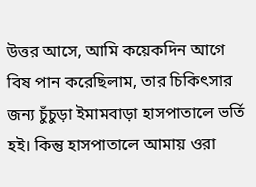উত্তর আসে, আমি কয়েকদিন আগে বিষ পান করেছিলাম, তার চিকিৎসার জন্য চুঁচুড়া ইমামবাড়া হাসপাতালে ভর্তি হই। কিন্তু হাসপাতালে আমায় ওরা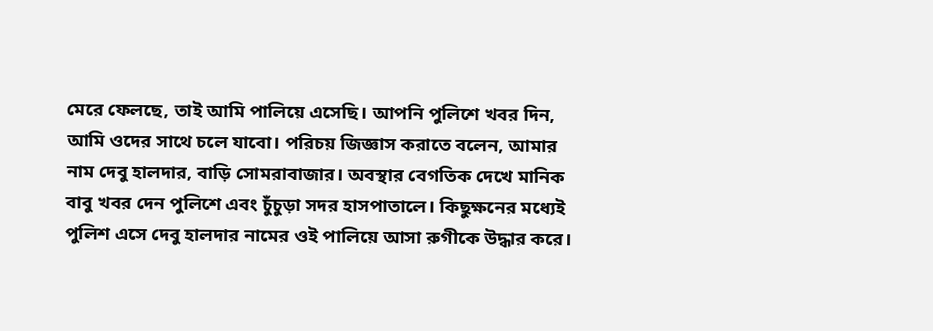মেরে ফেলছে, তাই আমি পালিয়ে এসেছি। আপনি পুলিশে খবর দিন, আমি ওদের সাথে চলে যাবো। পরিচয় জিজ্ঞাস করাতে বলেন, আমার নাম দেবু হালদার, বাড়ি সোমরাবাজার। অবস্থার বেগতিক দেখে মানিক বাবু খবর দেন পুলিশে এবং চুঁচুড়া সদর হাসপাতালে। কিছুক্ষনের মধ্যেই পুলিশ এসে দেবু হালদার নামের ওই পালিয়ে আসা রুগীকে উদ্ধার করে।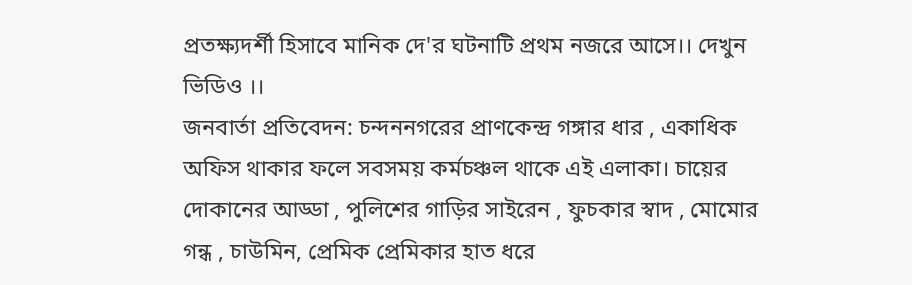প্রতক্ষ্যদর্শী হিসাবে মানিক দে'র ঘটনাটি প্রথম নজরে আসে।। দেখুন ভিডিও ।।
জনবার্তা প্রতিবেদন: চন্দননগরের প্রাণকেন্দ্র গঙ্গার ধার , একাধিক অফিস থাকার ফলে সবসময় কর্মচঞ্চল থাকে এই এলাকা। চায়ের দোকানের আড্ডা , পুলিশের গাড়ির সাইরেন , ফুচকার স্বাদ , মোমোর গন্ধ , চাউমিন, প্রেমিক প্রেমিকার হাত ধরে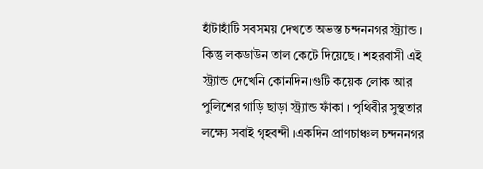হাঁটাহাঁটি সবসময় দেখতে অভস্ত চন্দননগর স্ট্র্যান্ড । কিন্তু লকডাউন তাল কেটে দিয়েছে । শহরবাসী এই স্ট্র্যান্ড দেখেনি কোনদিন।গুটি কয়েক লোক আর পুলিশের গাড়ি ছাড়া স্ট্র্যান্ড ফাঁকা । পৃথিবীর সুস্থতার লক্ষ্যে সবাই গৃহবন্দী ।একদিন প্রাণচাঞ্চল চন্দননগর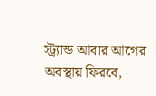স্ট্র্যান্ড আবার আগের অবস্থায় ফিরবে,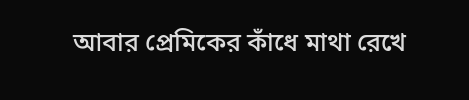আবার প্রেমিকের কাঁধে মাথা রেখে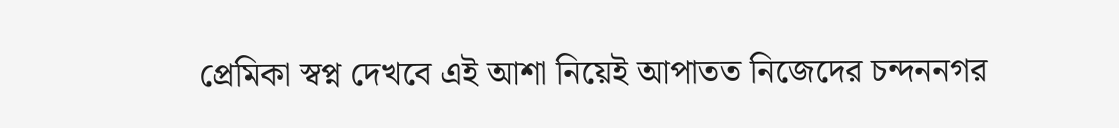প্রেমিকা স্বপ্ন দেখবে এই আশা নিয়েই আপাতত নিজেদের চন্দননগর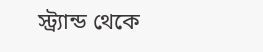স্ট্র্যান্ড থেকে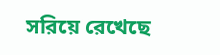সরিয়ে রেখেছে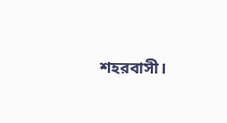শহরবাসী।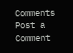Comments
Post a Comment